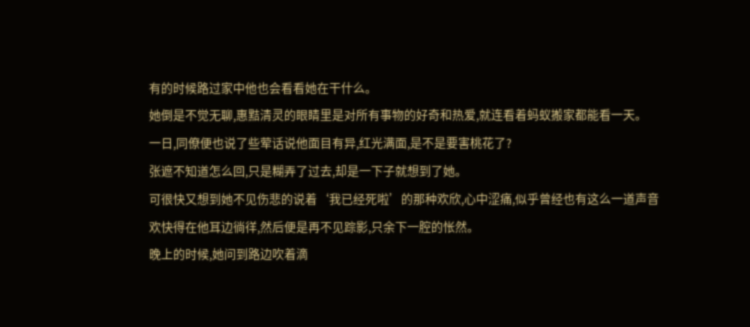有的时候路过家中他也会看看她在干什么。
她倒是不觉无聊,惠黠清灵的眼睛里是对所有事物的好奇和热爱,就连看着蚂蚁搬家都能看一天。
一日,同僚便也说了些荤话说他面目有异,红光满面,是不是要害桃花了?
张遮不知道怎么回,只是糊弄了过去,却是一下子就想到了她。
可很快又想到她不见伤悲的说着‘我已经死啦’的那种欢欣,心中涩痛,似乎曾经也有这么一道声音欢快得在他耳边徜徉,然后便是再不见踪影,只余下一腔的怅然。
晚上的时候,她问到路边吹着滴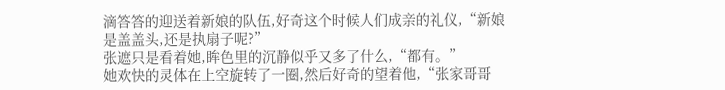滴答答的迎送着新娘的队伍,好奇这个时候人们成亲的礼仪,“新娘是盖盖头,还是执扇子呢?”
张遮只是看着她,眸色里的沉静似乎又多了什么,“都有。”
她欢快的灵体在上空旋转了一圈,然后好奇的望着他,“张家哥哥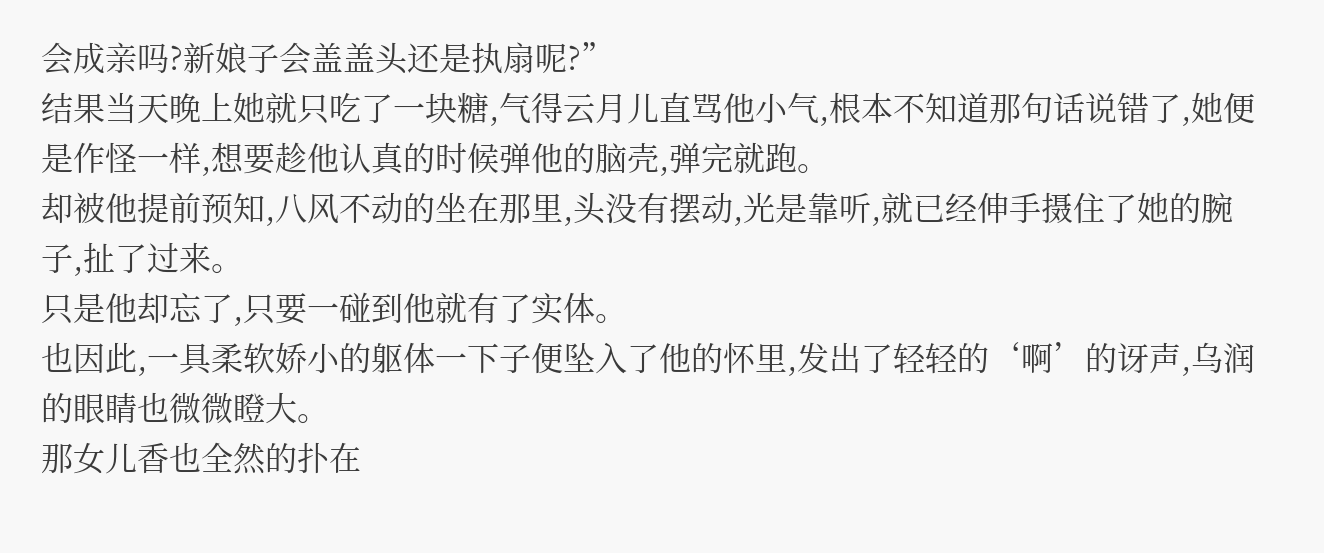会成亲吗?新娘子会盖盖头还是执扇呢?”
结果当天晚上她就只吃了一块糖,气得云月儿直骂他小气,根本不知道那句话说错了,她便是作怪一样,想要趁他认真的时候弹他的脑壳,弹完就跑。
却被他提前预知,八风不动的坐在那里,头没有摆动,光是靠听,就已经伸手摄住了她的腕子,扯了过来。
只是他却忘了,只要一碰到他就有了实体。
也因此,一具柔软娇小的躯体一下子便坠入了他的怀里,发出了轻轻的‘啊’的讶声,乌润的眼睛也微微瞪大。
那女儿香也全然的扑在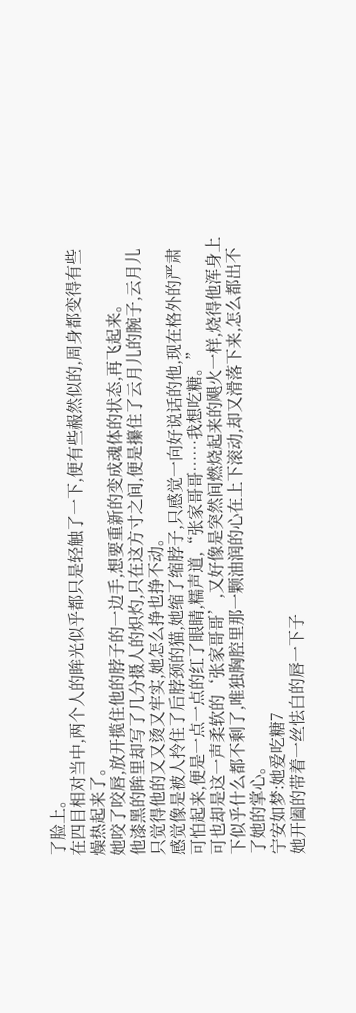了脸上。
在四目相对当中,两个人的眸光似乎都只是轻触了一下,便有些赧然似的,周身都变得有些燥热起来了。
她咬了咬唇,放开揽住他的脖子的一边手,想要重新的变成魂体的状态,再飞起来。
他漆黑的眸里却写了几分摄人的炽灼,只在这方寸之间,便是攥住了云月儿的腕子,云月儿只觉得他的又又烫又牢实,她怎么挣也挣不动。
感觉像是被人拎住了后脖颈的猫,她缩了缩脖子,只感觉一向好说话的他,现在格外的严肃可怕起来,便是一点一点的红了眼睛,糯声道,“张家哥哥……我想吃糖。”
可也却是这一声柔软的‘张家哥哥’,又好像是突然间燃烧起来的飓火一样,烧得他浑身上下似乎什么都不剩了,唯独胸腔里那一颗油润的心在上下滚动,却又滑落下来,怎么都出不了她的掌心。
宁安如梦:她爱吃糖7
她开阖的带着一丝怯白的唇一下子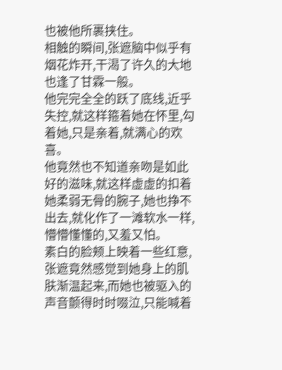也被他所裹挟住。
相触的瞬间,张遮脑中似乎有烟花炸开,干渴了许久的大地也逢了甘霖一般。
他完完全全的跃了底线,近乎失控,就这样箍着她在怀里,勾着她,只是亲着,就满心的欢喜。
他竟然也不知道亲吻是如此好的滋味,就这样虚虚的扣着她柔弱无骨的腕子,她也挣不出去,就化作了一滩软水一样,懵懵懂懂的,又羞又怕。
素白的脸颊上映着一些红意,张遮竟然感觉到她身上的肌肤渐温起来,而她也被驱入的声音颤得时时啜泣,只能喊着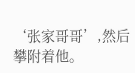‘张家哥哥’,然后攀附着他。